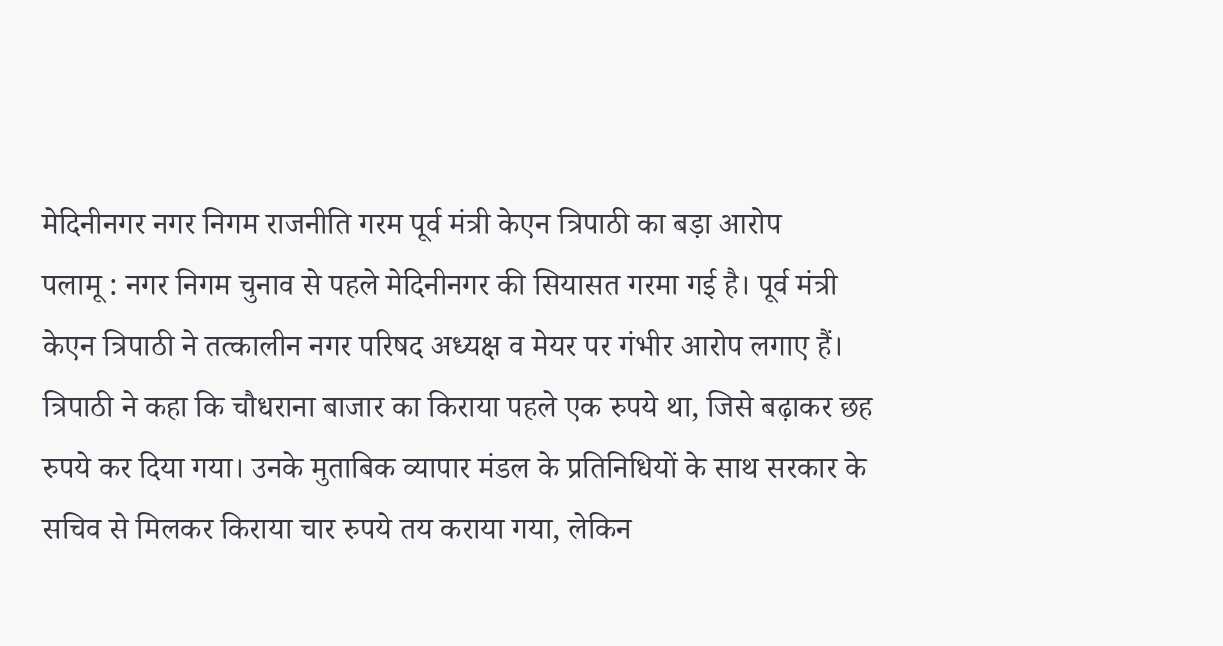मेदिनीनगर नगर निगम राजनीति गरम पूर्व मंत्री केएन त्रिपाठी का बड़ा आरोप
पलामू : नगर निगम चुनाव से पहले मेदिनीनगर की सियासत गरमा गई है। पूर्व मंत्री केएन त्रिपाठी ने तत्कालीन नगर परिषद अध्यक्ष व मेयर पर गंभीर आरोप लगाए हैं। त्रिपाठी ने कहा कि चौधराना बाजार का किराया पहले एक रुपये था, जिसे बढ़ाकर छह रुपये कर दिया गया। उनके मुताबिक व्यापार मंडल के प्रतिनिधियों के साथ सरकार के सचिव से मिलकर किराया चार रुपये तय कराया गया, लेकिन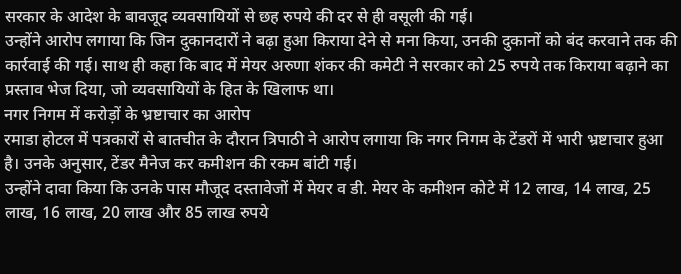सरकार के आदेश के बावजूद व्यवसायियों से छह रुपये की दर से ही वसूली की गई।
उन्होंने आरोप लगाया कि जिन दुकानदारों ने बढ़ा हुआ किराया देने से मना किया, उनकी दुकानों को बंद करवाने तक की कार्रवाई की गई। साथ ही कहा कि बाद में मेयर अरुणा शंकर की कमेटी ने सरकार को 25 रुपये तक किराया बढ़ाने का प्रस्ताव भेज दिया, जो व्यवसायियों के हित के खिलाफ था।
नगर निगम में करोड़ों के भ्रष्टाचार का आरोप
रमाडा होटल में पत्रकारों से बातचीत के दौरान त्रिपाठी ने आरोप लगाया कि नगर निगम के टेंडरों में भारी भ्रष्टाचार हुआ है। उनके अनुसार, टेंडर मैनेज कर कमीशन की रकम बांटी गई।
उन्होंने दावा किया कि उनके पास मौजूद दस्तावेजों में मेयर व डी. मेयर के कमीशन कोटे में 12 लाख, 14 लाख, 25 लाख, 16 लाख, 20 लाख और 85 लाख रुपये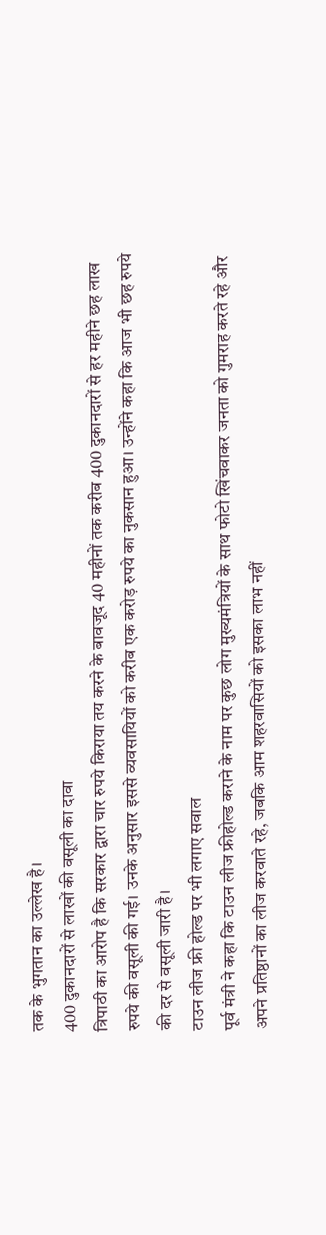तक के भुगतान का उल्लेख है।
400 दुकानदारों से लाखों की वसूली का दावा
त्रिपाठी का आरोप है कि सरकार द्वारा चार रुपये किराया तय करने के बावजूद 40 महीनों तक करीब 400 दुकानदारों से हर महीने छह लाख रुपये की वसूली की गई। उनके अनुसार इससे व्यवसायियों को करीब एक करोड़ रुपये का नुकसान हुआ। उन्होंने कहा कि आज भी छह रुपये की दर से वसूली जारी है।
टाउन लीज फ्री होल्ड पर भी लगाए सवाल
पूर्व मंत्री ने कहा कि टाउन लीज फ्रीहोल्ड कराने के नाम पर कुछ लोग मुख्यमंत्रियों के साथ फोटो खिंचवाकर जनता को गुमराह करते रहे और अपने प्रतिष्ठानों का लीज करवाते रहे, जबकि आम शहरवासियों को इसका लाभ नहीं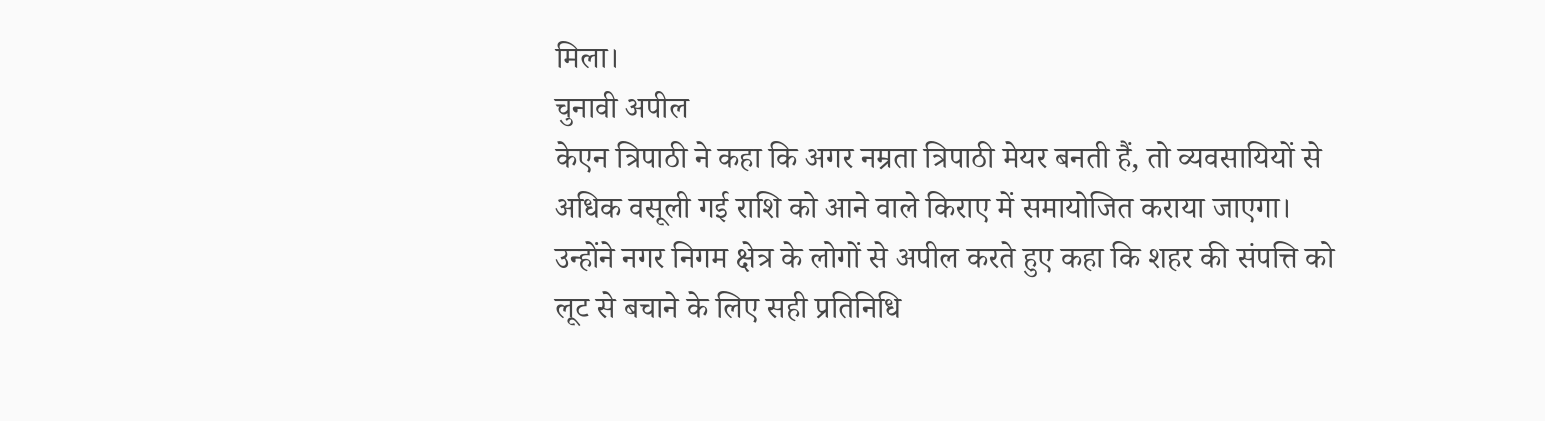मिला।
चुनावी अपील
केएन त्रिपाठी ने कहा कि अगर नम्रता त्रिपाठी मेयर बनती हैं, तो व्यवसायियों से अधिक वसूली गई राशि को आने वाले किराए में समायोजित कराया जाएगा। उन्होंने नगर निगम क्षेत्र के लोगों से अपील करते हुए कहा कि शहर की संपत्ति को लूट से बचाने के लिए सही प्रतिनिधि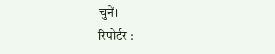चुनें।
रिपोर्टर :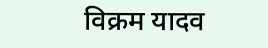विक्रम यादव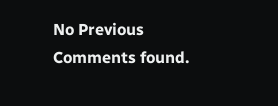No Previous Comments found.